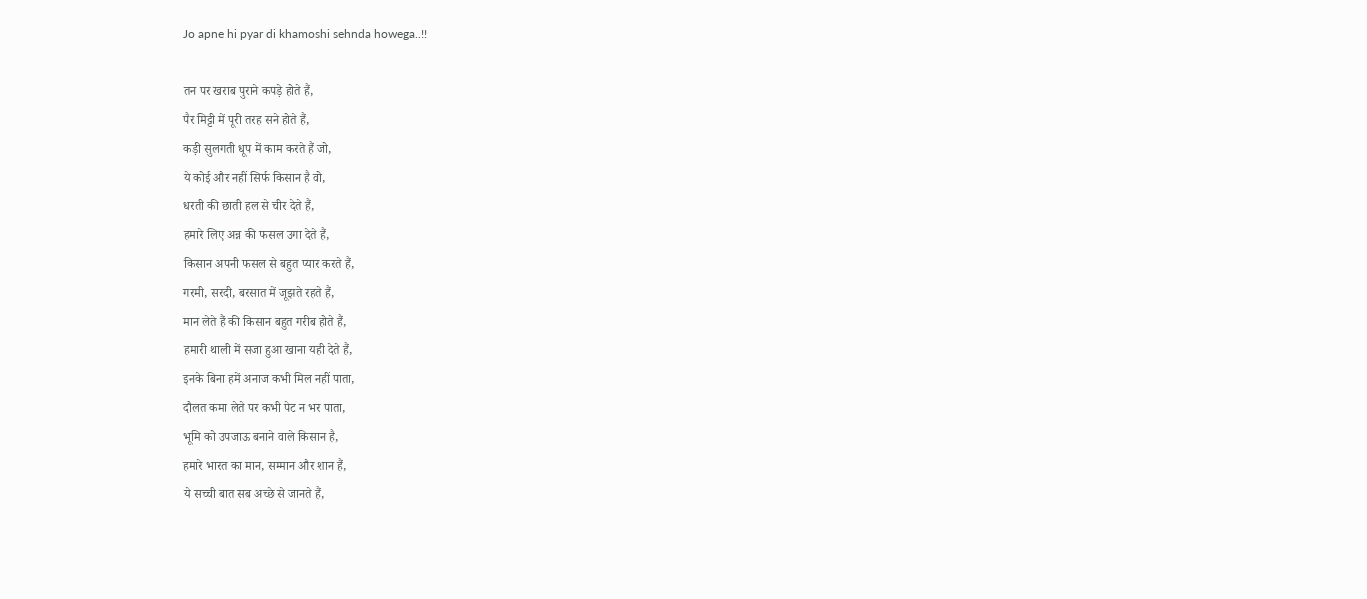Jo apne hi pyar di khamoshi sehnda howega..!!

तन पर खराब पुराने कपड़े होते हैं,
पैर मिट्टी में पूरी तरह सने होते हैं,
कड़ी सुलगती धूप में काम करते हैं जो,
ये कोई और नहीं सिर्फ किसान है वो,
धरती की छाती हल से चीर देते हैं,
हमारे लिए अन्न की फसल उगा देते हैं,
किसान अपनी फसल से बहुत प्यार करते हैं,
गरमी, सरदी, बरसात में जूझते रहते हैं,
मान लेते हैं की किसान बहुत गरीब होते हैं,
हमारी थाली में सजा हुआ खाना यही देते हैं,
इनके बिना हमें अनाज कभी मिल नहीं पाता,
दौलत कमा लेते पर कभी पेट न भर पाता,
भूमि को उपजाऊ बनाने वाले किसान है,
हमारे भारत का मान, सम्मान और शान हैं,
ये सच्ची बात सब अच्छे से जानते हैं,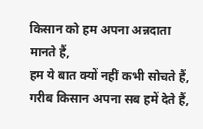किसान को हम अपना अन्नदाता मानते हैं,
हम ये बात क्यों नहीं कभी सोचते हैं,
गरीब किसान अपना सब हमें देते हैं,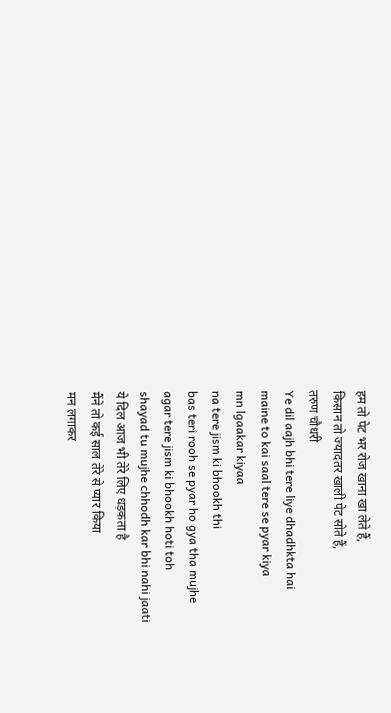हम तो पेट भर रोज खाना खा लेते हैं,
किसान तो ज्यादतर खाली पेट सोते हैं,
तरुण चौधरी
Ye dil aajh bhi tere liye dhadhkta hai
maine to kai saal tere se pyar kiya
mn lgaakar kiyaa
na tere jism ki bhookh thi
bas teri rooh se pyar ho gya tha mujhe
agar tere jism ki bhookh hoti toh
shayad tu mujhe chhodh kar bhi nahi jaati
ये दिल आज भी तेरे लिए धड़कता है
मैंने तो कई साल तेरे से प्यार किया
मन लगाकर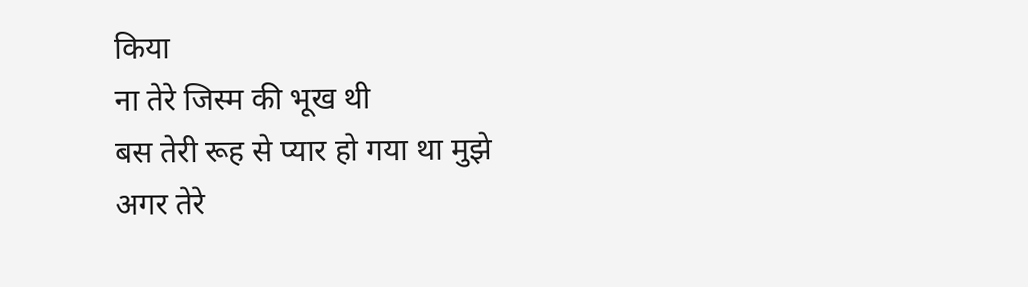किया
ना तेरे जिस्म की भूख थी
बस तेरी रूह से प्यार हो गया था मुझे
अगर तेरे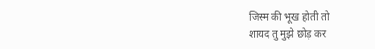जिस्म की भूख होती तो
शायद तु मुझे छोड़ कर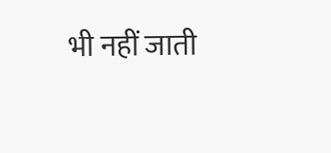भी नहीं जाती